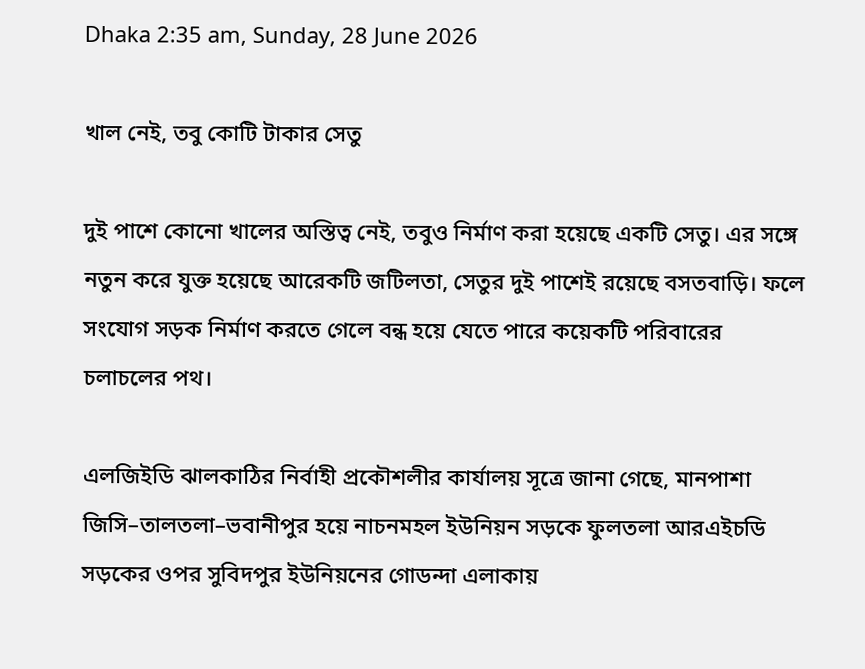Dhaka 2:35 am, Sunday, 28 June 2026

খাল নেই, তবু কোটি টাকার সেতু

দুই পাশে কোনো খালের অস্তিত্ব নেই, তবুও নির্মাণ করা হয়েছে একটি সেতু। এর সঙ্গে নতুন করে যুক্ত হয়েছে আরেকটি জটিলতা, সেতুর দুই পাশেই রয়েছে বসতবাড়ি। ফলে সংযোগ সড়ক নির্মাণ করতে গেলে বন্ধ হয়ে যেতে পারে কয়েকটি পরিবারের চলাচলের পথ।

এলজিইডি ঝালকাঠির নির্বাহী প্রকৌশলীর কার্যালয় সূত্রে জানা গেছে, মানপাশা জিসি–তালতলা–ভবানীপুর হয়ে নাচনমহল ইউনিয়ন সড়কে ফুলতলা আরএইচডি সড়কের ওপর সুবিদপুর ইউনিয়নের গোডন্দা এলাকায়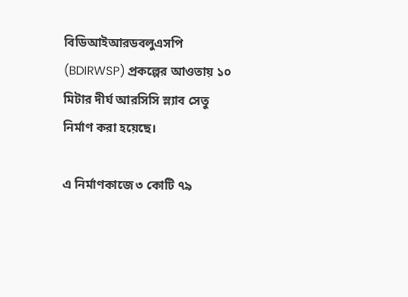বিডিআইআরডবলুএসপি (BDIRWSP) প্রকল্পের আওতায় ১০ মিটার দীর্ঘ আরসিসি স্ল্যাব সেতু নির্মাণ করা হয়েছে।

এ নির্মাণকাজে ৩ কোটি ৭৯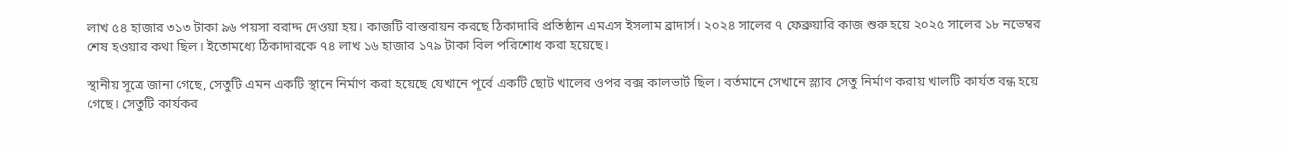লাখ ৫৪ হাজার ৩১৩ টাকা ৯৬ পয়সা বরাদ্দ দেওয়া হয়। কাজটি বাস্তবায়ন করছে ঠিকাদারি প্রতিষ্ঠান এমএস ইসলাম ব্রাদার্স। ২০২৪ সালের ৭ ফেব্রুয়ারি কাজ শুরু হয়ে ২০২৫ সালের ১৮ নভেম্বর শেষ হওয়ার কথা ছিল। ইতোমধ্যে ঠিকাদারকে ৭৪ লাখ ১৬ হাজার ১৭৯ টাকা বিল পরিশোধ করা হয়েছে।

স্থানীয় সূত্রে জানা গেছে, সেতুটি এমন একটি স্থানে নির্মাণ করা হয়েছে যেখানে পূর্বে একটি ছোট খালের ওপর বক্স কালভার্ট ছিল। বর্তমানে সেখানে স্ল্যাব সেতু নির্মাণ করায় খালটি কার্যত বন্ধ হয়ে গেছে। সেতুটি কার্যকর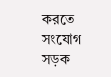করতে সংযোগ সড়ক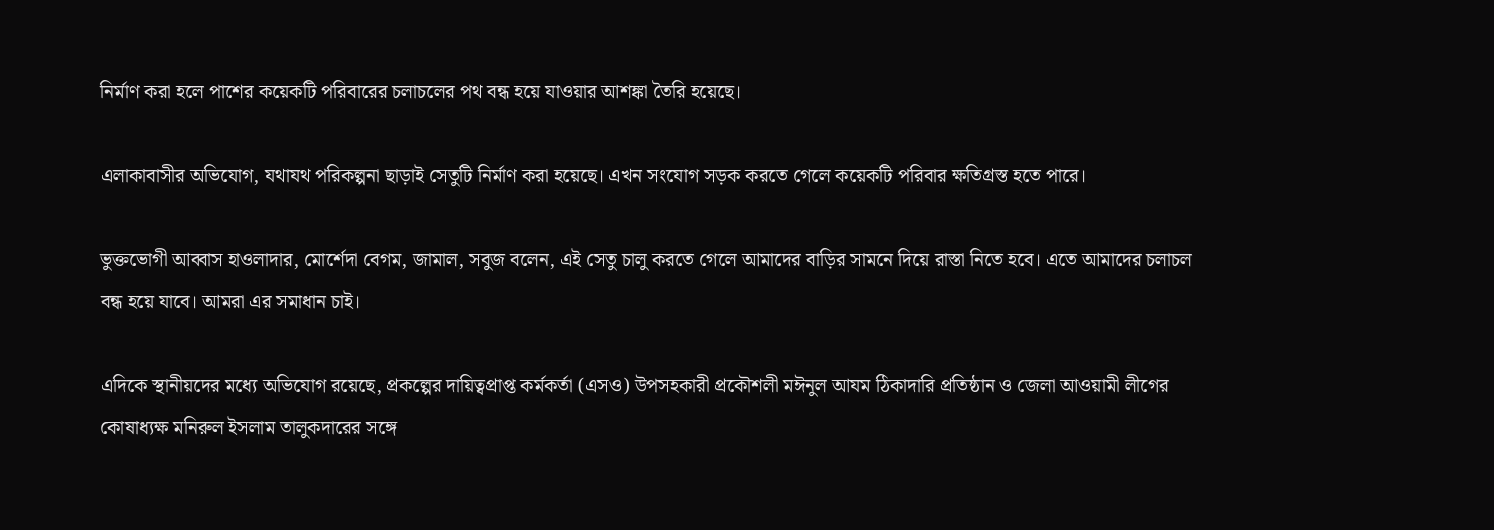নির্মাণ করা হলে পাশের কয়েকটি পরিবারের চলাচলের পথ বন্ধ হয়ে যাওয়ার আশঙ্কা তৈরি হয়েছে।

এলাকাবাসীর অভিযোগ, যথাযথ পরিকল্পনা ছাড়াই সেতুটি নির্মাণ করা হয়েছে। এখন সংযোগ সড়ক করতে গেলে কয়েকটি পরিবার ক্ষতিগ্রস্ত হতে পারে।

ভুক্তভোগী আব্বাস হাওলাদার, মোর্শেদা বেগম, জামাল, সবুজ বলেন, এই সেতু চালু করতে গেলে আমাদের বাড়ির সামনে দিয়ে রাস্তা নিতে হবে। এতে আমাদের চলাচল বন্ধ হয়ে যাবে। আমরা এর সমাধান চাই।

এদিকে স্থানীয়দের মধ্যে অভিযোগ রয়েছে, প্রকল্পের দায়িত্বপ্রাপ্ত কর্মকর্তা (এসও) উপসহকারী প্রকৌশলী মঈনুল আযম ঠিকাদারি প্রতিষ্ঠান ও জেলা আওয়ামী লীগের কোষাধ্যক্ষ মনিরুল ইসলাম তালুকদারের সঙ্গে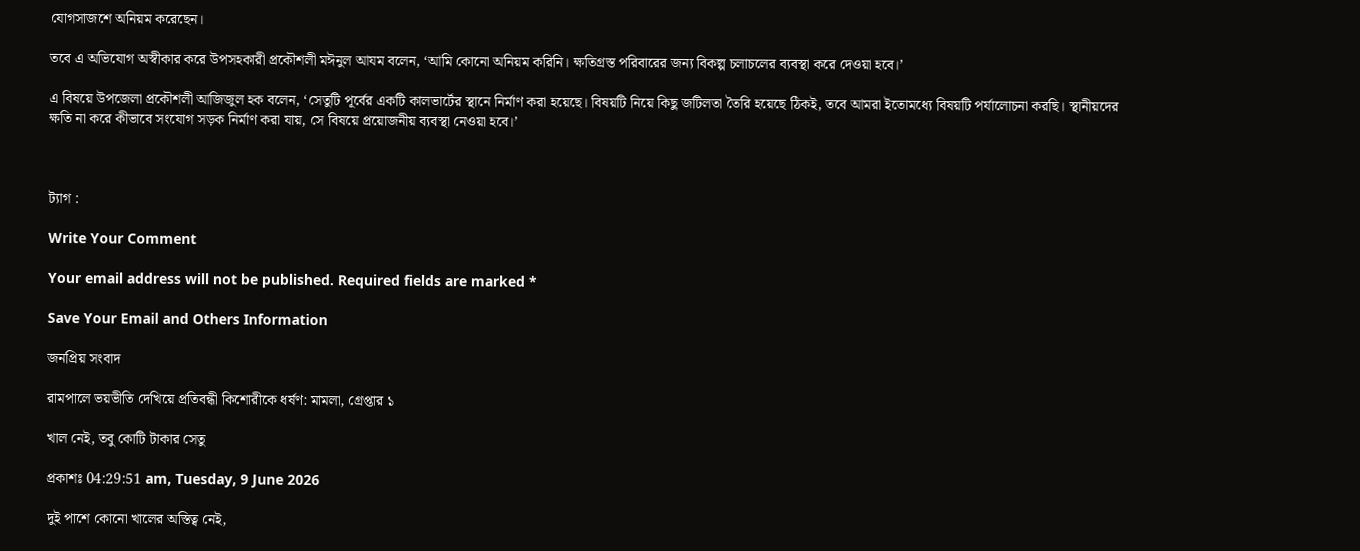যোগসাজশে অনিয়ম করেছেন।

তবে এ অভিযোগ অস্বীকার করে উপসহকারী প্রকৌশলী মঈনুল আযম বলেন, ‘আমি কোনো অনিয়ম করিনি। ক্ষতিগ্রস্ত পরিবারের জন্য বিকল্প চলাচলের ব্যবস্থা করে দেওয়া হবে।’

এ বিষয়ে উপজেলা প্রকৌশলী আজিজুল হক বলেন, ‘সেতুটি পূর্বের একটি কালভার্টের স্থানে নির্মাণ করা হয়েছে। বিষয়টি নিয়ে কিছু জটিলতা তৈরি হয়েছে ঠিকই, তবে আমরা ইতোমধ্যে বিষয়টি পর্যালোচনা করছি। স্থানীয়দের ক্ষতি না করে কীভাবে সংযোগ সড়ক নির্মাণ করা যায়, সে বিষয়ে প্রয়োজনীয় ব্যবস্থা নেওয়া হবে।’



ট্যাগ :

Write Your Comment

Your email address will not be published. Required fields are marked *

Save Your Email and Others Information

জনপ্রিয় সংবাদ

রামপালে ভয়ভীতি দেখিয়ে প্রতিবন্ধী কিশোরীকে ধর্ষণ: মামলা, গ্রেপ্তার ১

খাল নেই, তবু কোটি টাকার সেতু

প্রকাশঃ 04:29:51 am, Tuesday, 9 June 2026

দুই পাশে কোনো খালের অস্তিত্ব নেই,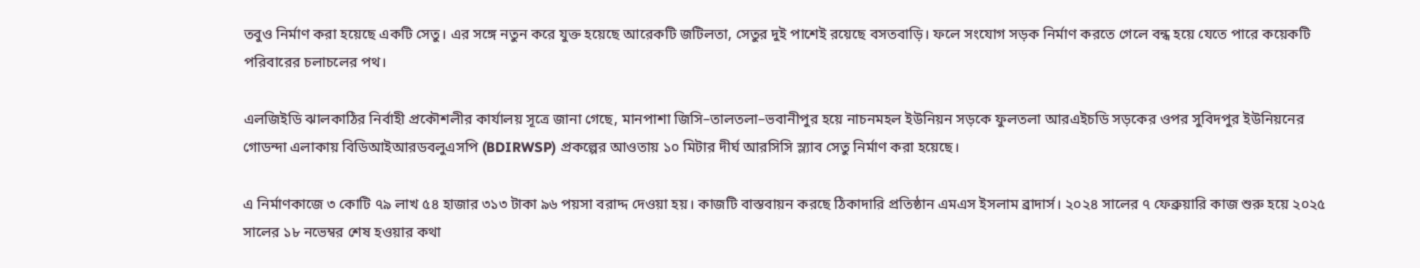তবুও নির্মাণ করা হয়েছে একটি সেতু। এর সঙ্গে নতুন করে যুক্ত হয়েছে আরেকটি জটিলতা, সেতুর দুই পাশেই রয়েছে বসতবাড়ি। ফলে সংযোগ সড়ক নির্মাণ করতে গেলে বন্ধ হয়ে যেতে পারে কয়েকটি পরিবারের চলাচলের পথ।

এলজিইডি ঝালকাঠির নির্বাহী প্রকৌশলীর কার্যালয় সূত্রে জানা গেছে, মানপাশা জিসি–তালতলা–ভবানীপুর হয়ে নাচনমহল ইউনিয়ন সড়কে ফুলতলা আরএইচডি সড়কের ওপর সুবিদপুর ইউনিয়নের গোডন্দা এলাকায় বিডিআইআরডবলুএসপি (BDIRWSP) প্রকল্পের আওতায় ১০ মিটার দীর্ঘ আরসিসি স্ল্যাব সেতু নির্মাণ করা হয়েছে।

এ নির্মাণকাজে ৩ কোটি ৭৯ লাখ ৫৪ হাজার ৩১৩ টাকা ৯৬ পয়সা বরাদ্দ দেওয়া হয়। কাজটি বাস্তবায়ন করছে ঠিকাদারি প্রতিষ্ঠান এমএস ইসলাম ব্রাদার্স। ২০২৪ সালের ৭ ফেব্রুয়ারি কাজ শুরু হয়ে ২০২৫ সালের ১৮ নভেম্বর শেষ হওয়ার কথা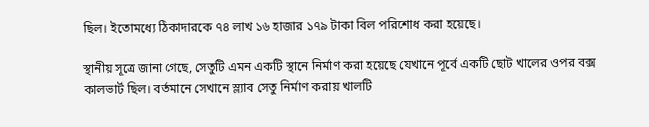ছিল। ইতোমধ্যে ঠিকাদারকে ৭৪ লাখ ১৬ হাজার ১৭৯ টাকা বিল পরিশোধ করা হয়েছে।

স্থানীয় সূত্রে জানা গেছে, সেতুটি এমন একটি স্থানে নির্মাণ করা হয়েছে যেখানে পূর্বে একটি ছোট খালের ওপর বক্স কালভার্ট ছিল। বর্তমানে সেখানে স্ল্যাব সেতু নির্মাণ করায় খালটি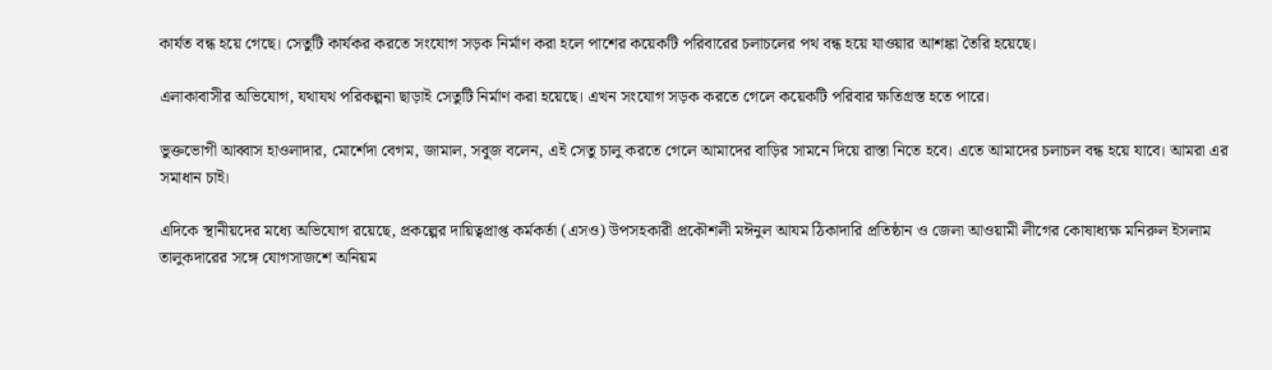কার্যত বন্ধ হয়ে গেছে। সেতুটি কার্যকর করতে সংযোগ সড়ক নির্মাণ করা হলে পাশের কয়েকটি পরিবারের চলাচলের পথ বন্ধ হয়ে যাওয়ার আশঙ্কা তৈরি হয়েছে।

এলাকাবাসীর অভিযোগ, যথাযথ পরিকল্পনা ছাড়াই সেতুটি নির্মাণ করা হয়েছে। এখন সংযোগ সড়ক করতে গেলে কয়েকটি পরিবার ক্ষতিগ্রস্ত হতে পারে।

ভুক্তভোগী আব্বাস হাওলাদার, মোর্শেদা বেগম, জামাল, সবুজ বলেন, এই সেতু চালু করতে গেলে আমাদের বাড়ির সামনে দিয়ে রাস্তা নিতে হবে। এতে আমাদের চলাচল বন্ধ হয়ে যাবে। আমরা এর সমাধান চাই।

এদিকে স্থানীয়দের মধ্যে অভিযোগ রয়েছে, প্রকল্পের দায়িত্বপ্রাপ্ত কর্মকর্তা (এসও) উপসহকারী প্রকৌশলী মঈনুল আযম ঠিকাদারি প্রতিষ্ঠান ও জেলা আওয়ামী লীগের কোষাধ্যক্ষ মনিরুল ইসলাম তালুকদারের সঙ্গে যোগসাজশে অনিয়ম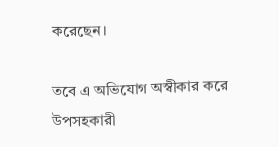করেছেন।

তবে এ অভিযোগ অস্বীকার করে উপসহকারী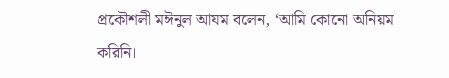প্রকৌশলী মঈনুল আযম বলেন, ‘আমি কোনো অনিয়ম করিনি।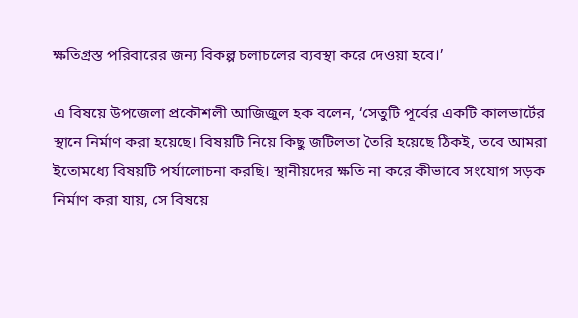ক্ষতিগ্রস্ত পরিবারের জন্য বিকল্প চলাচলের ব্যবস্থা করে দেওয়া হবে।’

এ বিষয়ে উপজেলা প্রকৌশলী আজিজুল হক বলেন, ‘সেতুটি পূর্বের একটি কালভার্টের স্থানে নির্মাণ করা হয়েছে। বিষয়টি নিয়ে কিছু জটিলতা তৈরি হয়েছে ঠিকই, তবে আমরা ইতোমধ্যে বিষয়টি পর্যালোচনা করছি। স্থানীয়দের ক্ষতি না করে কীভাবে সংযোগ সড়ক নির্মাণ করা যায়, সে বিষয়ে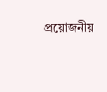প্রয়োজনীয়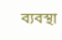ব্যবস্থা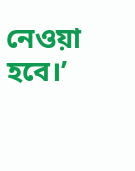নেওয়া হবে।’